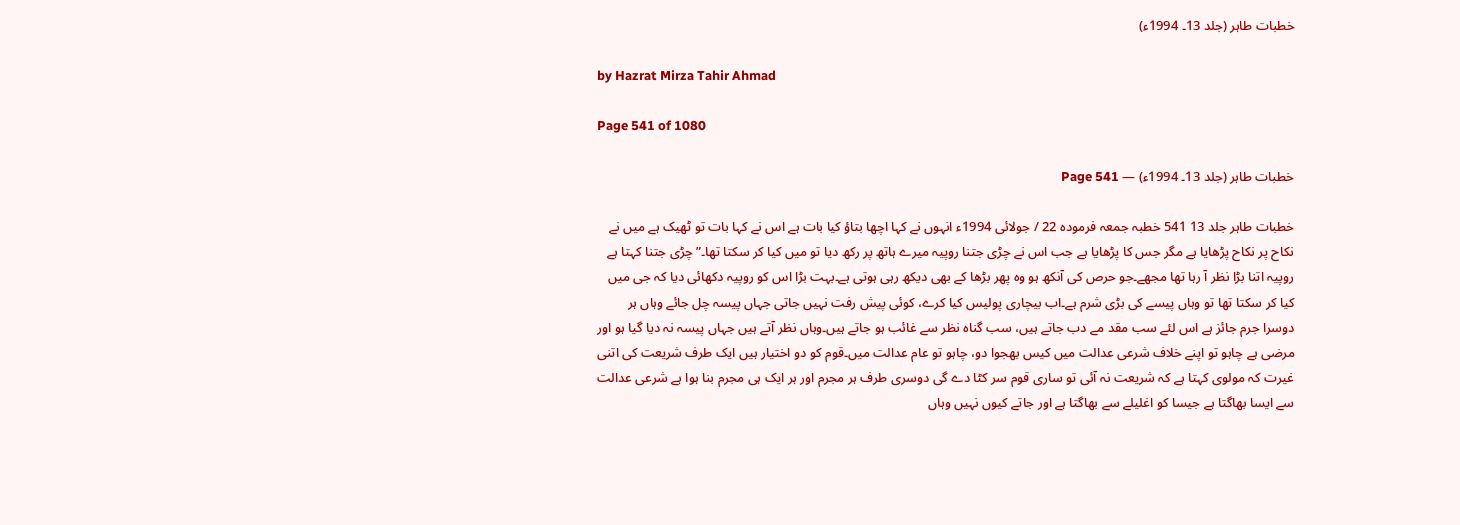خطبات طاہر (جلد 13۔ 1994ء)

by Hazrat Mirza Tahir Ahmad

Page 541 of 1080

خطبات طاہر (جلد 13۔ 1994ء) — Page 541

خطبات طاہر جلد 13 541 خطبہ جمعہ فرمودہ 22 / جولائی 1994ء انہوں نے کہا اچھا بتاؤ کیا بات ہے اس نے کہا بات تو ٹھیک ہے میں نے نکاح پر نکاح پڑھایا ہے مگر جس کا پڑھایا ہے جب اس نے چڑی جتنا روپیہ میرے ہاتھ پر رکھ دیا تو میں کیا کر سکتا تھا۔”چڑی جتنا کہتا ہے روپیہ اتنا بڑا نظر آ رہا تھا مجھے۔جو حرص کی آنکھ ہو وہ پھر بڑھا کے بھی دیکھ رہی ہوتی ہے۔بہت بڑا اس کو روپیہ دکھائی دیا کہ جی میں کیا کر سکتا تھا تو وہاں پیسے کی بڑی شرم ہے۔اب بیچاری پولیس کیا کرے، کوئی پیش رفت نہیں جاتی جہاں پیسہ چل جائے وہاں ہر دوسرا جرم جائز ہے اس لئے سب مقد مے دب جاتے ہیں، سب گناہ نظر سے غائب ہو جاتے ہیں۔وہاں نظر آتے ہیں جہاں پیسہ نہ دیا گیا ہو اور مرضی ہے چاہو تو اپنے خلاف شرعی عدالت میں کیس بھجوا دو، چاہو تو عام عدالت میں۔قوم کو دو اختیار ہیں ایک طرف شریعت کی اتنی غیرت کہ مولوی کہتا ہے کہ شریعت نہ آئی تو ساری قوم سر کٹا دے گی دوسری طرف ہر مجرم اور ہر ایک ہی مجرم بنا ہوا ہے شرعی عدالت سے ایسا بھاگتا ہے جیسا کو اغلیلے سے بھاگتا ہے اور جاتے کیوں نہیں وہاں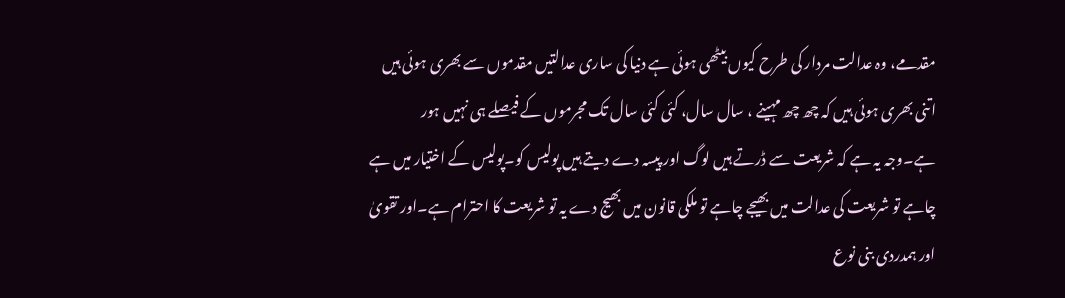مقدمے، وہ عدالت مردار کی طرح کیوں بیٹھی ہوئی ہے دنیا کی ساری عدالتیں مقدموں سے بھری ہوئی ہیں اتنی بھری ہوئی ہیں کہ چھ چھ مہینے ، سال سال، کئی کئی سال تک مجرموں کے فیصلے ہی نہیں ہور ہے۔وجہ یہ ہے کہ شریعت سے ڈرتے ہیں لوگ اور پیسہ دے دیتے ہیں پولیس کو۔پولیس کے اختیار میں ہے چاہے تو شریعت کی عدالت میں بھیجے چاہے تو ملکی قانون میں بھیج دے یہ تو شریعت کا احترام ہے۔اور تقویٰ اور ہمدردی بنی نوع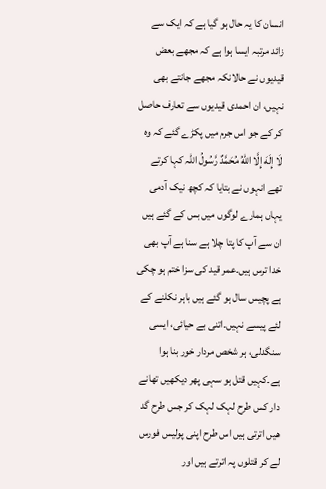انسان کا یہ حال ہو گیا ہے کہ ایک سے زائد مرتبہ ایسا ہوا ہے کہ مجھے بعض قیدیوں نے حالانکہ مجھے جانتے بھی نہیں، ان احمدی قیدیوں سے تعارف حاصل کر کے جو اس جرم میں پکڑے گئے کہ وہ لَا إِلَهَ إِلَّا اللهُ مُحَمَّدٌ رَّسُولُ اللہ کہا کرتے تھے انہوں نے بتایا کہ کچھ نیک آدمی یہاں ہمارے لوگوں میں بس کے گئے ہیں ان سے آپ کا پتا چلا ہے سنا ہے آپ بھی خدا ترس ہیں۔عمر قید کی سزا ختم ہو چکی ہے پچیس سال ہو گئے ہیں باہر نکلنے کے لئے پیسے نہیں۔اتنی بے حیائی، ایسی سنگدلی، ہر شخص مردار خور بنا ہوا ہے۔کہیں قتل ہو سہی پھر دیکھیں تھانے دار کس طرح لہک لہک کر جس طرح گد ھیں اترتی ہیں اس طرح اپنی پولیس فورس لے کر قتلوں پہ اترتے ہیں اور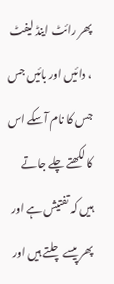پھر رائٹ اینڈ لیفٹ ، دائیں اور بائیں جس جس کا نام آسکے اس کا لکھتے چلے جاتے ہیں کہ تفتیش ہے اور پھر پیسے چلتے ہیں اور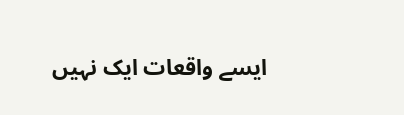ایسے واقعات ایک نہیں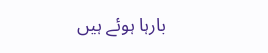بارہا ہوئے ہیں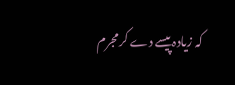کہ زیادہ پیسے دے کر مجرم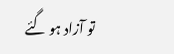تو آزاد ہو گئے